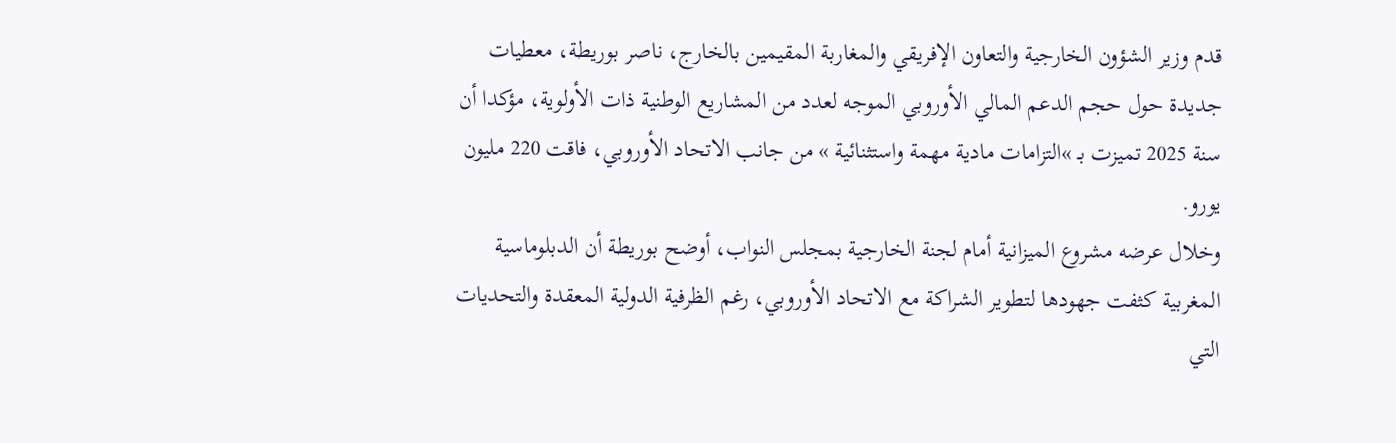قدم وزير الشؤون الخارجية والتعاون الإفريقي والمغاربة المقيمين بالخارج، ناصر بوريطة، معطيات جديدة حول حجم الدعم المالي الأوروبي الموجه لعدد من المشاريع الوطنية ذات الأولوية، مؤكدا أن سنة 2025 تميزت بـ »التزامات مادية مهمة واستثنائية » من جانب الاتحاد الأوروبي، فاقت 220 مليون يورو.
وخلال عرضه مشروع الميزانية أمام لجنة الخارجية بمجلس النواب، أوضح بوريطة أن الدبلوماسية المغربية كثفت جهودها لتطوير الشراكة مع الاتحاد الأوروبي، رغم الظرفية الدولية المعقدة والتحديات التي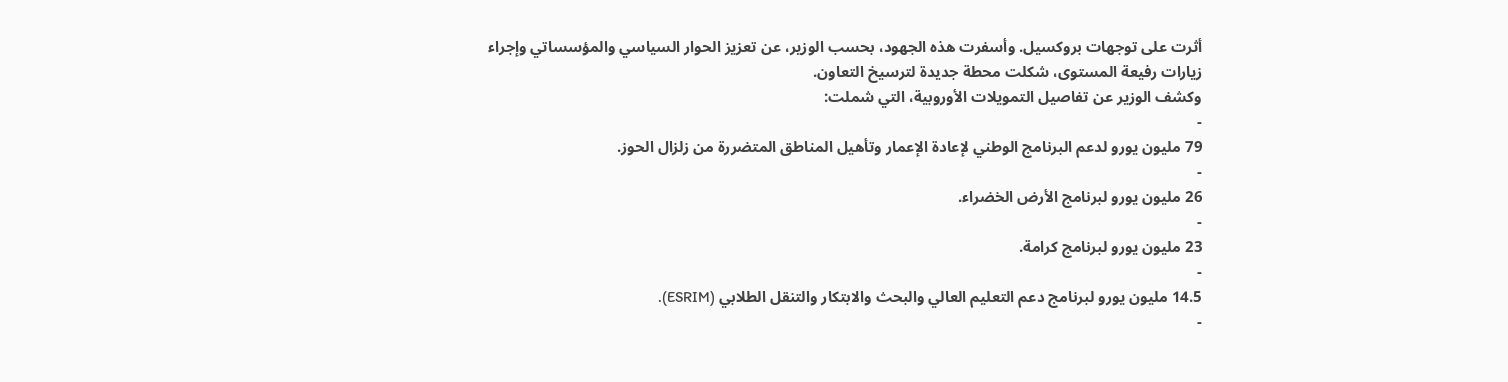أثرت على توجهات بروكسيل. وأسفرت هذه الجهود، بحسب الوزير، عن تعزيز الحوار السياسي والمؤسساتي وإجراء زيارات رفيعة المستوى، شكلت محطة جديدة لترسيخ التعاون.
وكشف الوزير عن تفاصيل التمويلات الأوروبية، التي شملت:
-
79 مليون يورو لدعم البرنامج الوطني لإعادة الإعمار وتأهيل المناطق المتضررة من زلزال الحوز.
-
26 مليون يورو لبرنامج الأرض الخضراء.
-
23 مليون يورو لبرنامج كرامة.
-
14.5 مليون يورو لبرنامج دعم التعليم العالي والبحث والابتكار والتنقل الطلابي (ESRIM).
-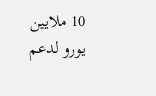10 ملايين يورو لدعم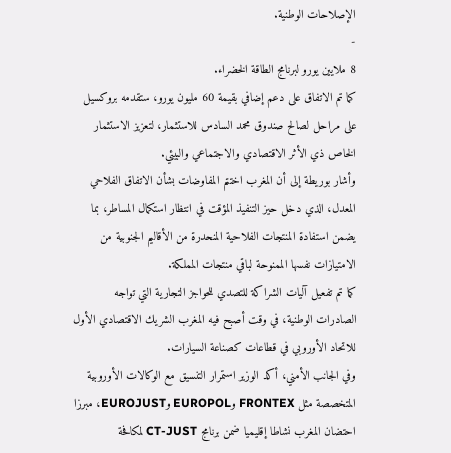الإصلاحات الوطنية.
-
8 ملايين يورو لبرنامج الطاقة الخضراء.
كما تم الاتفاق على دعم إضافي بقيمة 60 مليون يورو، ستقدمه بروكسيل على مراحل لصالح صندوق محمد السادس للاستثمار، لتعزيز الاستثمار الخاص ذي الأثر الاقتصادي والاجتماعي والبيئي.
وأشار بوريطة إلى أن المغرب اختتم المفاوضات بشأن الاتفاق الفلاحي المعدل، الذي دخل حيز التنفيذ المؤقت في انتظار استكمال المساطر، بما يضمن استفادة المنتجات الفلاحية المنحدرة من الأقاليم الجنوبية من الامتيازات نفسها الممنوحة لباقي منتجات المملكة.
كما تم تفعيل آليات الشراكة للتصدي للحواجز التجارية التي تواجه الصادرات الوطنية، في وقت أصبح فيه المغرب الشريك الاقتصادي الأول للاتحاد الأوروبي في قطاعات كصناعة السيارات.
وفي الجانب الأمني، أكد الوزير استمرار التنسيق مع الوكالات الأوروبية المتخصصة مثل FRONTEX وEUROPOL وEUROJUST، مبرزا احتضان المغرب نشاطا إقليميا ضمن برنامج CT-JUST لمكافحة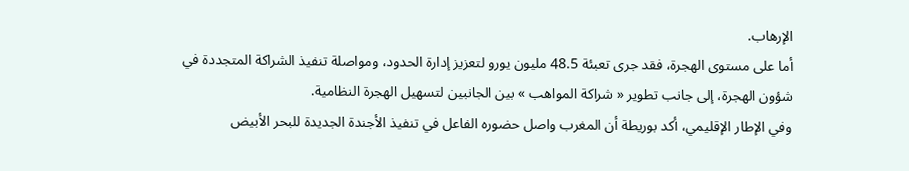الإرهاب.
أما على مستوى الهجرة، فقد جرى تعبئة 48.5 مليون يورو لتعزيز إدارة الحدود، ومواصلة تنفيذ الشراكة المتجددة في شؤون الهجرة، إلى جانب تطوير « شراكة المواهب » بين الجانبين لتسهيل الهجرة النظامية.
وفي الإطار الإقليمي، أكد بوريطة أن المغرب واصل حضوره الفاعل في تنفيذ الأجندة الجديدة للبحر الأبيض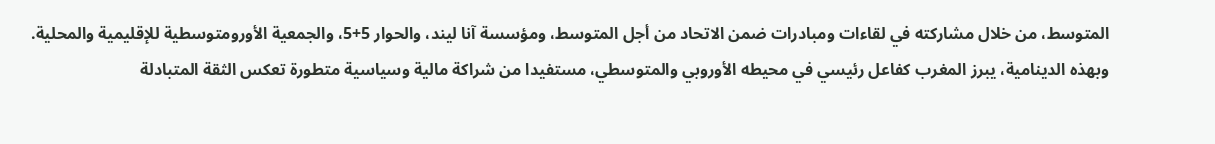المتوسط، من خلال مشاركته في لقاءات ومبادرات ضمن الاتحاد من أجل المتوسط، ومؤسسة آنا ليند، والحوار 5+5، والجمعية الأورومتوسطية للإقليمية والمحلية.
وبهذه الدينامية، يبرز المغرب كفاعل رئيسي في محيطه الأوروبي والمتوسطي، مستفيدا من شراكة مالية وسياسية متطورة تعكس الثقة المتبادلة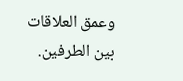وعمق العلاقات بين الطرفين.